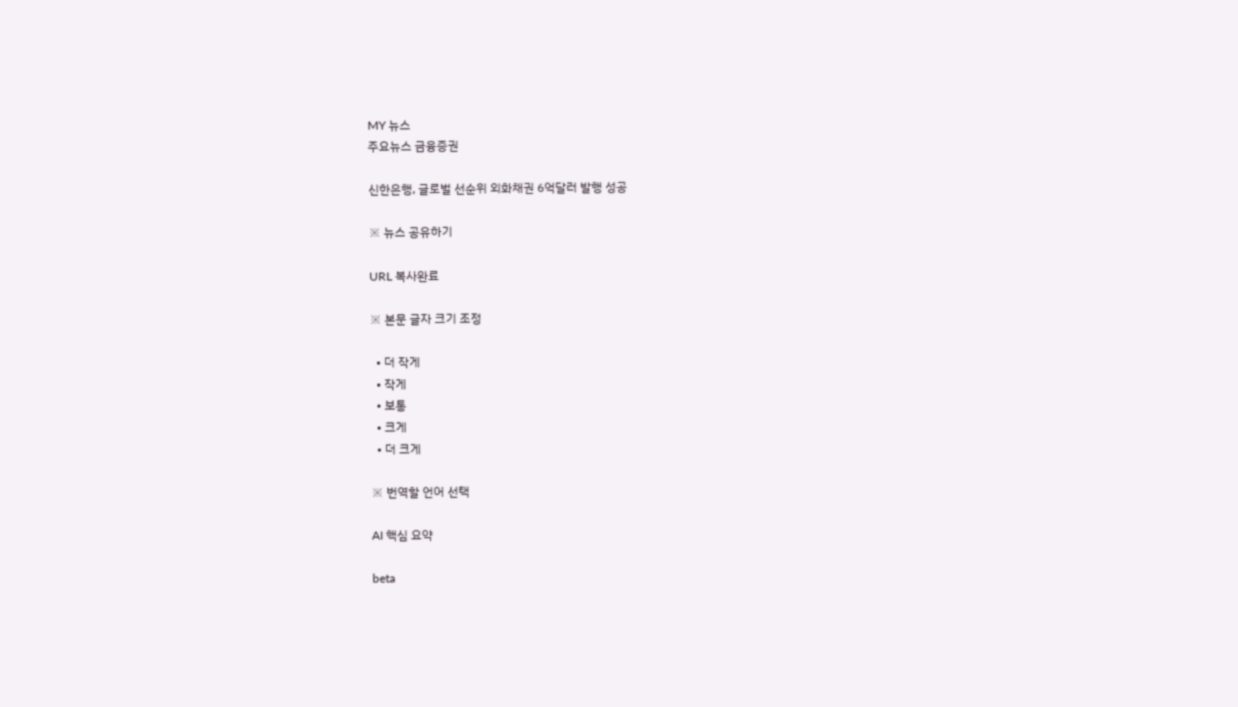MY 뉴스
주요뉴스 금융증권

신한은행, 글로벌 선순위 외화채권 6억달러 발행 성공

※ 뉴스 공유하기

URL 복사완료

※ 본문 글자 크기 조정

  • 더 작게
  • 작게
  • 보통
  • 크게
  • 더 크게

※ 번역할 언어 선택

AI 핵심 요약

beta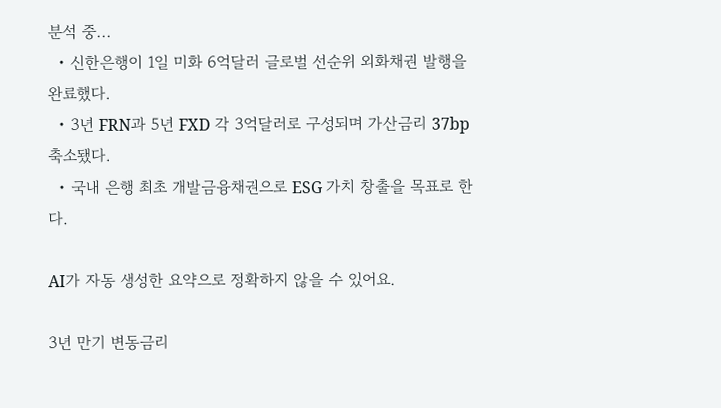분석 중...
  • 신한은행이 1일 미화 6억달러 글로벌 선순위 외화채권 발행을 완료했다.
  • 3년 FRN과 5년 FXD 각 3억달러로 구성되며 가산금리 37bp 축소됐다.
  • 국내 은행 최초 개발금융채권으로 ESG 가치 창출을 목표로 한다.

AI가 자동 생성한 요약으로 정확하지 않을 수 있어요.

3년 만기 변동금리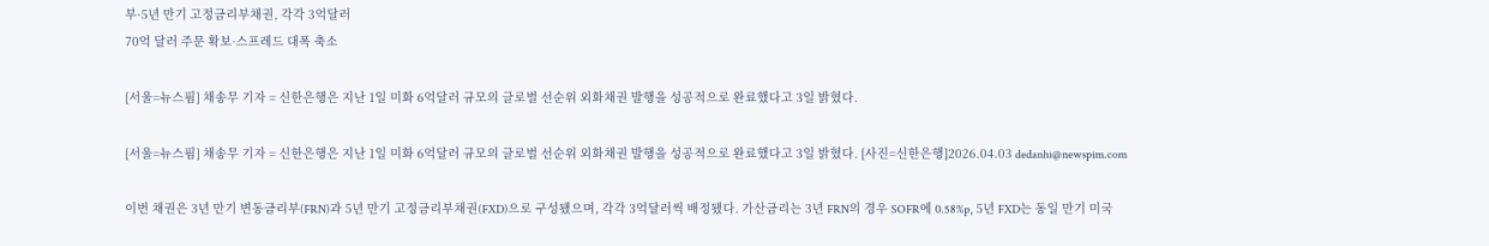부·5년 만기 고정금리부채권, 각각 3억달러
70억 달러 주문 확보·스프레드 대폭 축소

[서울=뉴스핌] 채송무 기자 = 신한은행은 지난 1일 미화 6억달러 규모의 글로벌 선순위 외화채권 발행을 성공적으로 완료했다고 3일 밝혔다.

[서울=뉴스핌] 채송무 기자 = 신한은행은 지난 1일 미화 6억달러 규모의 글로벌 선순위 외화채권 발행을 성공적으로 완료했다고 3일 밝혔다. [사진=신한은행]2026.04.03 dedanhi@newspim.com

이번 채권은 3년 만기 변동금리부(FRN)과 5년 만기 고정금리부채권(FXD)으로 구성됐으며, 각각 3억달러씩 배정됐다. 가산금리는 3년 FRN의 경우 SOFR에 0.58%p, 5년 FXD는 동일 만기 미국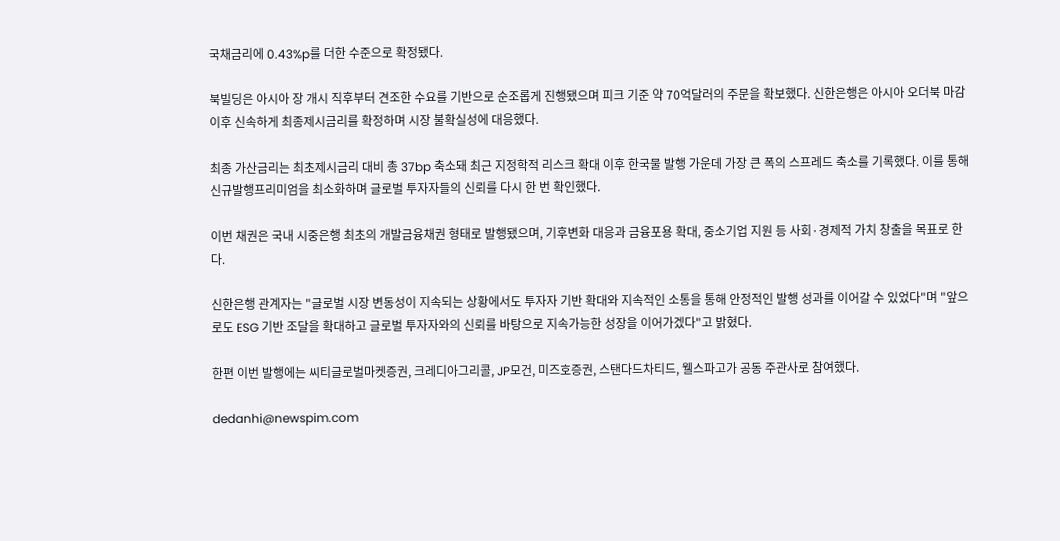국채금리에 0.43%p를 더한 수준으로 확정됐다.

북빌딩은 아시아 장 개시 직후부터 견조한 수요를 기반으로 순조롭게 진행됐으며 피크 기준 약 70억달러의 주문을 확보했다. 신한은행은 아시아 오더북 마감 이후 신속하게 최종제시금리를 확정하며 시장 불확실성에 대응했다.

최종 가산금리는 최초제시금리 대비 총 37bp 축소돼 최근 지정학적 리스크 확대 이후 한국물 발행 가운데 가장 큰 폭의 스프레드 축소를 기록했다. 이를 통해 신규발행프리미엄을 최소화하며 글로벌 투자자들의 신뢰를 다시 한 번 확인했다.

이번 채권은 국내 시중은행 최초의 개발금융채권 형태로 발행됐으며, 기후변화 대응과 금융포용 확대, 중소기업 지원 등 사회·경제적 가치 창출을 목표로 한다.

신한은행 관계자는 "글로벌 시장 변동성이 지속되는 상황에서도 투자자 기반 확대와 지속적인 소통을 통해 안정적인 발행 성과를 이어갈 수 있었다"며 "앞으로도 ESG 기반 조달을 확대하고 글로벌 투자자와의 신뢰를 바탕으로 지속가능한 성장을 이어가겠다"고 밝혔다.

한편 이번 발행에는 씨티글로벌마켓증권, 크레디아그리콜, JP모건, 미즈호증권, 스탠다드차티드, 웰스파고가 공동 주관사로 참여했다.

dedanhi@newspim.com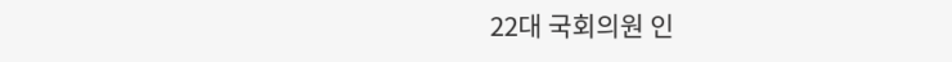22대 국회의원 인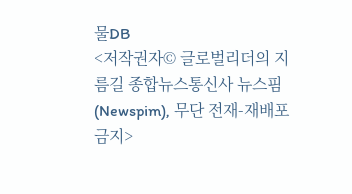물DB
<저작권자© 글로벌리더의 지름길 종합뉴스통신사 뉴스핌(Newspim), 무단 전재-재배포 금지>